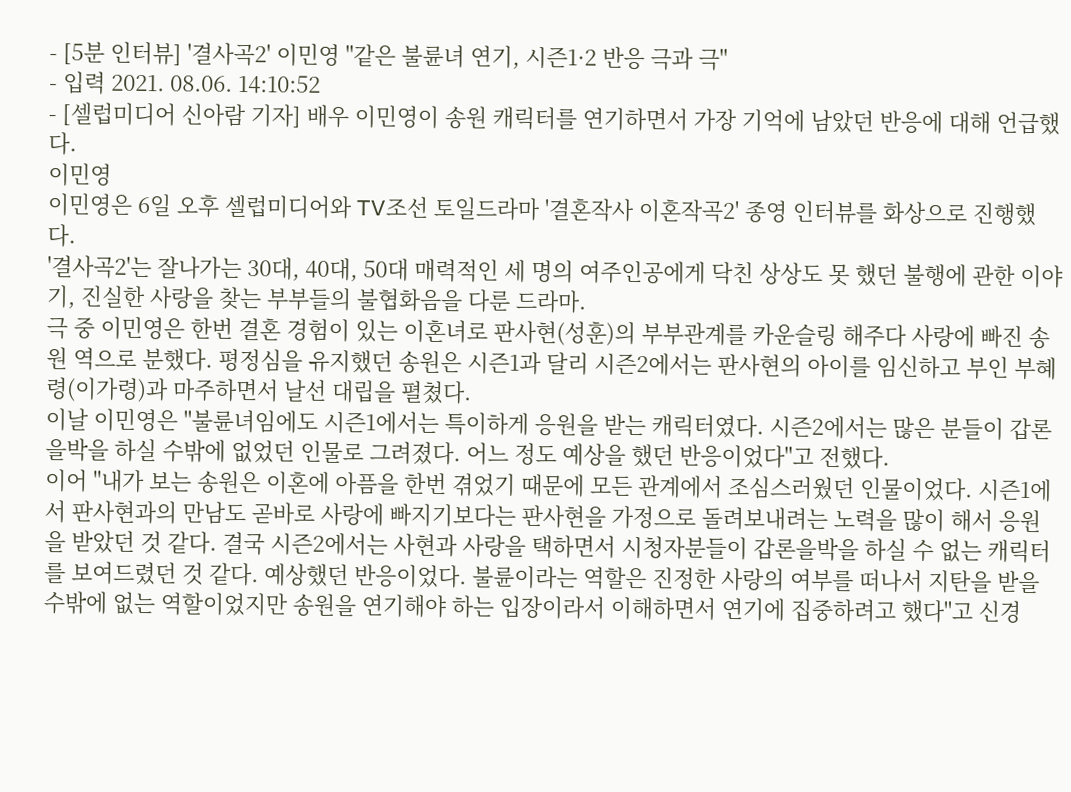- [5분 인터뷰] '결사곡2' 이민영 "같은 불륜녀 연기, 시즌1·2 반응 극과 극"
- 입력 2021. 08.06. 14:10:52
- [셀럽미디어 신아람 기자] 배우 이민영이 송원 캐릭터를 연기하면서 가장 기억에 남았던 반응에 대해 언급했다.
이민영
이민영은 6일 오후 셀럽미디어와 TV조선 토일드라마 '결혼작사 이혼작곡2' 종영 인터뷰를 화상으로 진행했다.
'결사곡2'는 잘나가는 30대, 40대, 50대 매력적인 세 명의 여주인공에게 닥친 상상도 못 했던 불행에 관한 이야기, 진실한 사랑을 찾는 부부들의 불협화음을 다룬 드라마.
극 중 이민영은 한번 결혼 경험이 있는 이혼녀로 판사현(성훈)의 부부관계를 카운슬링 해주다 사랑에 빠진 송원 역으로 분했다. 평정심을 유지했던 송원은 시즌1과 달리 시즌2에서는 판사현의 아이를 임신하고 부인 부혜령(이가령)과 마주하면서 날선 대립을 펼쳤다.
이날 이민영은 "불륜녀임에도 시즌1에서는 특이하게 응원을 받는 캐릭터였다. 시즌2에서는 많은 분들이 갑론을박을 하실 수밖에 없었던 인물로 그려졌다. 어느 정도 예상을 했던 반응이었다"고 전했다.
이어 "내가 보는 송원은 이혼에 아픔을 한번 겪었기 때문에 모든 관계에서 조심스러웠던 인물이었다. 시즌1에서 판사현과의 만남도 곧바로 사랑에 빠지기보다는 판사현을 가정으로 돌려보내려는 노력을 많이 해서 응원을 받았던 것 같다. 결국 시즌2에서는 사현과 사랑을 택하면서 시청자분들이 갑론을박을 하실 수 없는 캐릭터를 보여드렸던 것 같다. 예상했던 반응이었다. 불륜이라는 역할은 진정한 사랑의 여부를 떠나서 지탄을 받을 수밖에 없는 역할이었지만 송원을 연기해야 하는 입장이라서 이해하면서 연기에 집중하려고 했다"고 신경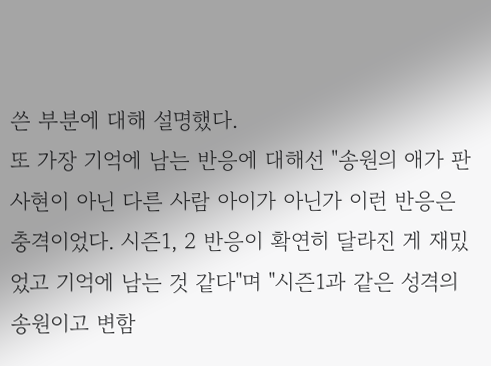쓴 부분에 대해 설명했다.
또 가장 기억에 남는 반응에 대해선 "송원의 애가 판사현이 아닌 다른 사람 아이가 아닌가 이런 반응은 충격이었다. 시즌1, 2 반응이 확연히 달라진 게 재밌었고 기억에 남는 것 같다"며 "시즌1과 같은 성격의 송원이고 변함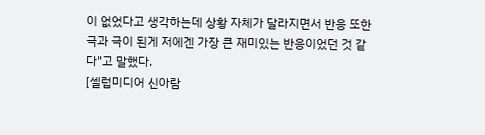이 없었다고 생각하는데 상황 자체가 달라지면서 반응 또한 극과 극이 된게 저에겐 가장 큰 재미있는 반응이었던 것 같다"고 말했다.
[셀럽미디어 신아람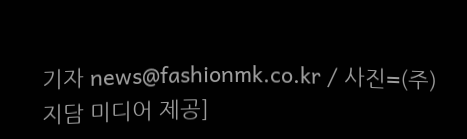기자 news@fashionmk.co.kr / 사진=(주)지담 미디어 제공]